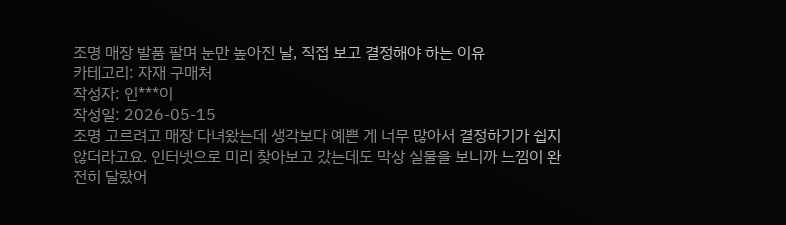조명 매장 발품 팔며 눈만 높아진 날, 직접 보고 결정해야 하는 이유
카테고리: 자재 구매처
작성자: 인***이
작성일: 2026-05-15
조명 고르려고 매장 다녀왔는데 생각보다 예쁜 게 너무 많아서 결정하기가 쉽지 않더라고요. 인터넷으로 미리 찾아보고 갔는데도 막상 실물을 보니까 느낌이 완전히 달랐어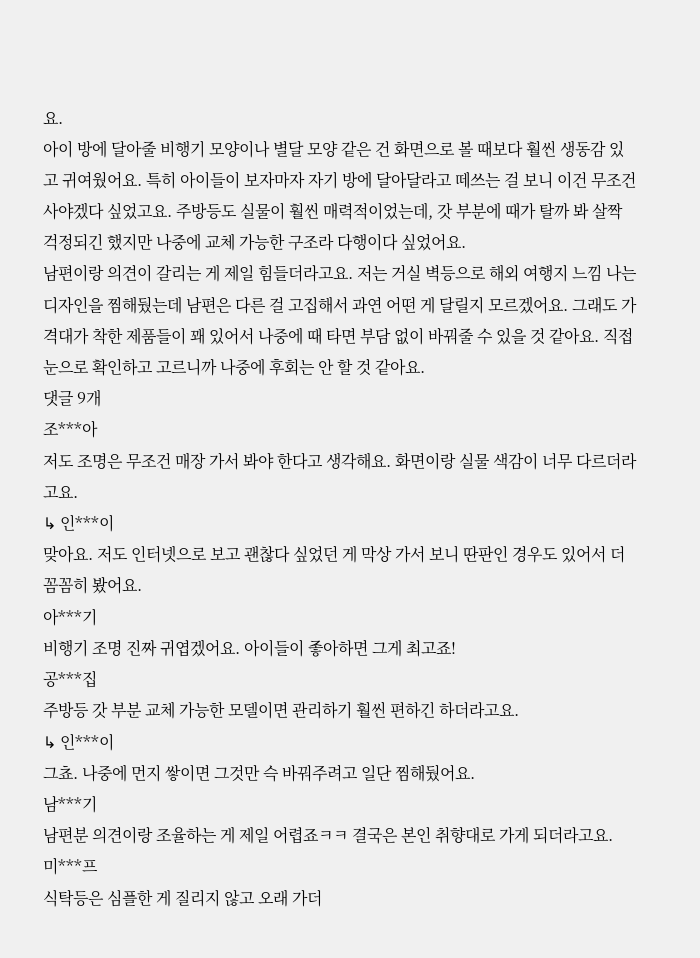요.
아이 방에 달아줄 비행기 모양이나 별달 모양 같은 건 화면으로 볼 때보다 훨씬 생동감 있고 귀여웠어요. 특히 아이들이 보자마자 자기 방에 달아달라고 떼쓰는 걸 보니 이건 무조건 사야겠다 싶었고요. 주방등도 실물이 훨씬 매력적이었는데, 갓 부분에 때가 탈까 봐 살짝 걱정되긴 했지만 나중에 교체 가능한 구조라 다행이다 싶었어요.
남편이랑 의견이 갈리는 게 제일 힘들더라고요. 저는 거실 벽등으로 해외 여행지 느낌 나는 디자인을 찜해뒀는데 남편은 다른 걸 고집해서 과연 어떤 게 달릴지 모르겠어요. 그래도 가격대가 착한 제품들이 꽤 있어서 나중에 때 타면 부담 없이 바꿔줄 수 있을 것 같아요. 직접 눈으로 확인하고 고르니까 나중에 후회는 안 할 것 같아요.
댓글 9개
조***아
저도 조명은 무조건 매장 가서 봐야 한다고 생각해요. 화면이랑 실물 색감이 너무 다르더라고요.
↳ 인***이
맞아요. 저도 인터넷으로 보고 괜찮다 싶었던 게 막상 가서 보니 딴판인 경우도 있어서 더 꼼꼼히 봤어요.
아***기
비행기 조명 진짜 귀엽겠어요. 아이들이 좋아하면 그게 최고죠!
공***집
주방등 갓 부분 교체 가능한 모델이면 관리하기 훨씬 편하긴 하더라고요.
↳ 인***이
그쵸. 나중에 먼지 쌓이면 그것만 슥 바꿔주려고 일단 찜해뒀어요.
남***기
남편분 의견이랑 조율하는 게 제일 어렵죠ㅋㅋ 결국은 본인 취향대로 가게 되더라고요.
미***프
식탁등은 심플한 게 질리지 않고 오래 가더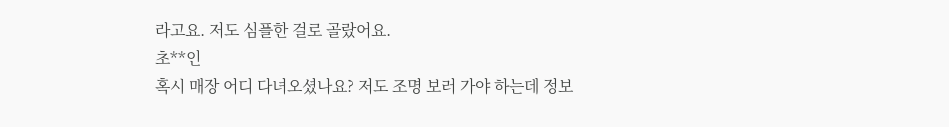라고요. 저도 심플한 걸로 골랐어요.
초**인
혹시 매장 어디 다녀오셨나요? 저도 조명 보러 가야 하는데 정보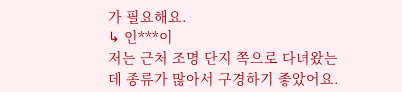가 필요해요.
↳ 인***이
저는 근처 조명 단지 쪽으로 다녀왔는데 종류가 많아서 구경하기 좋았어요.